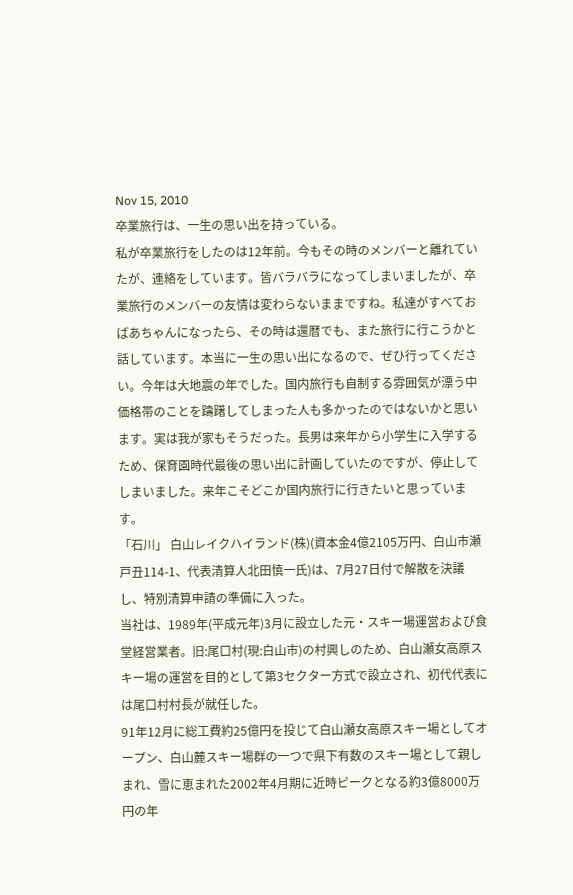Nov 15, 2010
卒業旅行は、一生の思い出を持っている。
私が卒業旅行をしたのは12年前。今もその時のメンバーと離れていたが、連絡をしています。皆バラバラになってしまいましたが、卒業旅行のメンバーの友情は変わらないままですね。私達がすべておばあちゃんになったら、その時は還暦でも、また旅行に行こうかと話しています。本当に一生の思い出になるので、ぜひ行ってください。今年は大地震の年でした。国内旅行も自制する雰囲気が漂う中価格帯のことを躊躇してしまった人も多かったのではないかと思います。実は我が家もそうだった。長男は来年から小学生に入学するため、保育園時代最後の思い出に計画していたのですが、停止してしまいました。来年こそどこか国内旅行に行きたいと思っています。
「石川」 白山レイクハイランド(株)(資本金4億2105万円、白山市瀬戸丑114-1、代表清算人北田慎一氏)は、7月27日付で解散を決議し、特別清算申請の準備に入った。
当社は、1989年(平成元年)3月に設立した元・スキー場運営および食堂経営業者。旧:尾口村(現:白山市)の村興しのため、白山瀬女高原スキー場の運営を目的として第3セクター方式で設立され、初代代表には尾口村村長が就任した。
91年12月に総工費約25億円を投じて白山瀬女高原スキー場としてオープン、白山麓スキー場群の一つで県下有数のスキー場として親しまれ、雪に恵まれた2002年4月期に近時ピークとなる約3億8000万円の年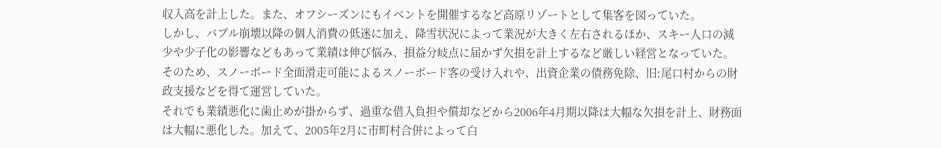収入高を計上した。また、オフシーズンにもイベントを開催するなど高原リゾートとして集客を図っていた。
しかし、バブル崩壊以降の個人消費の低迷に加え、降雪状況によって業況が大きく左右されるほか、スキー人口の減少や少子化の影響などもあって業績は伸び悩み、損益分岐点に届かず欠損を計上するなど厳しい経営となっていた。そのため、スノーボード全面滑走可能によるスノーボード客の受け入れや、出資企業の債務免除、旧:尾口村からの財政支援などを得て運営していた。
それでも業績悪化に歯止めが掛からず、過重な借入負担や償却などから2006年4月期以降は大幅な欠損を計上、財務面は大幅に悪化した。加えて、2005年2月に市町村合併によって白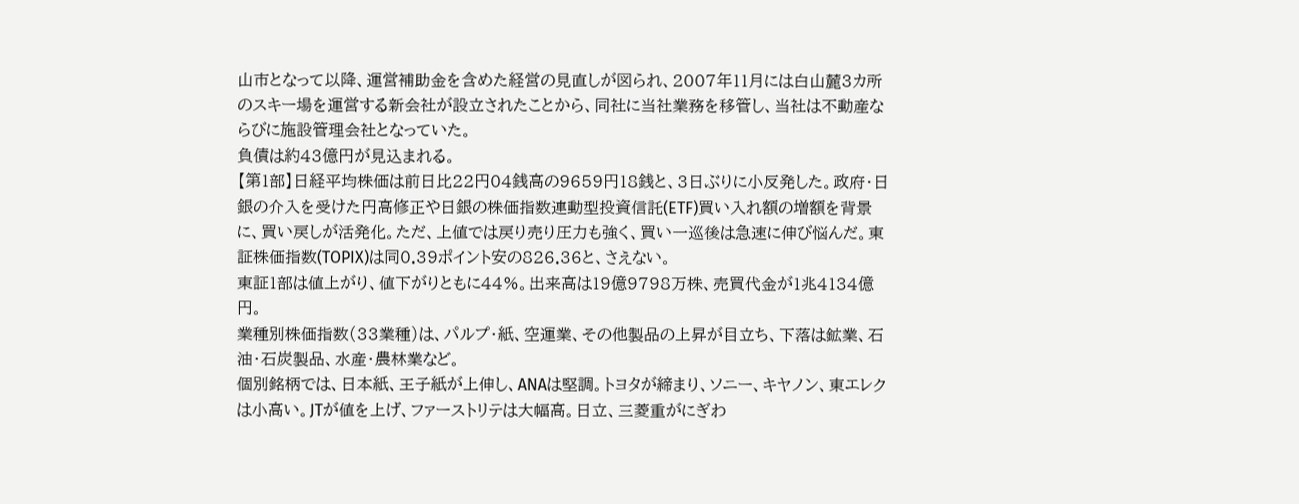山市となって以降、運営補助金を含めた経営の見直しが図られ、2007年11月には白山麓3カ所のスキー場を運営する新会社が設立されたことから、同社に当社業務を移管し、当社は不動産ならびに施設管理会社となっていた。
負債は約43億円が見込まれる。
【第1部】日経平均株価は前日比22円04銭高の9659円18銭と、3日ぶりに小反発した。政府・日銀の介入を受けた円高修正や日銀の株価指数連動型投資信託(ETF)買い入れ額の増額を背景に、買い戻しが活発化。ただ、上値では戻り売り圧力も強く、買い一巡後は急速に伸び悩んだ。東証株価指数(TOPIX)は同0.39ポイント安の826.36と、さえない。
東証1部は値上がり、値下がりともに44%。出来高は19億9798万株、売買代金が1兆4134億円。
業種別株価指数(33業種)は、パルプ・紙、空運業、その他製品の上昇が目立ち、下落は鉱業、石油・石炭製品、水産・農林業など。
個別銘柄では、日本紙、王子紙が上伸し、ANAは堅調。トヨタが締まり、ソニー、キヤノン、東エレクは小高い。JTが値を上げ、ファーストリテは大幅高。日立、三菱重がにぎわ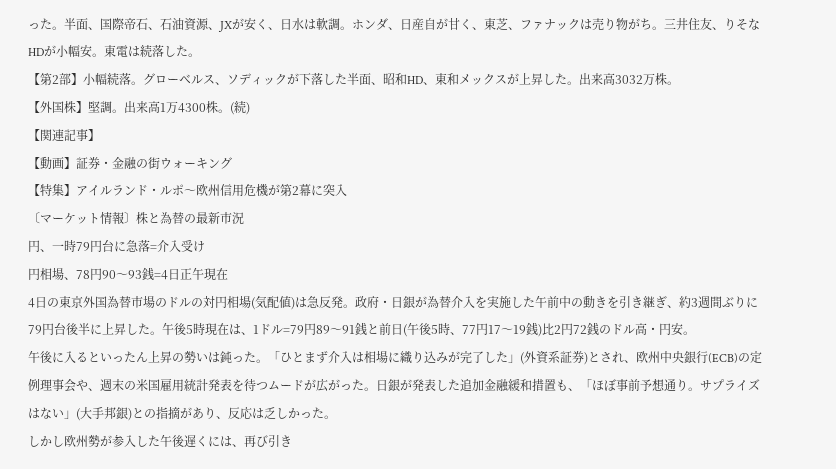った。半面、国際帝石、石油資源、JXが安く、日水は軟調。ホンダ、日産自が甘く、東芝、ファナックは売り物がち。三井住友、りそなHDが小幅安。東電は続落した。
【第2部】小幅続落。グローベルス、ソディックが下落した半面、昭和HD、東和メックスが上昇した。出来高3032万株。
【外国株】堅調。出来高1万4300株。(続)
【関連記事】
【動画】証券・金融の街ウォーキング
【特集】アイルランド・ルポ〜欧州信用危機が第2幕に突入
〔マーケット情報〕株と為替の最新市況
円、一時79円台に急落=介入受け
円相場、78円90〜93銭=4日正午現在
4日の東京外国為替市場のドルの対円相場(気配値)は急反発。政府・日銀が為替介入を実施した午前中の動きを引き継ぎ、約3週間ぶりに79円台後半に上昇した。午後5時現在は、1ドル=79円89〜91銭と前日(午後5時、77円17〜19銭)比2円72銭のドル高・円安。
午後に入るといったん上昇の勢いは鈍った。「ひとまず介入は相場に織り込みが完了した」(外資系証券)とされ、欧州中央銀行(ECB)の定例理事会や、週末の米国雇用統計発表を待つムードが広がった。日銀が発表した追加金融緩和措置も、「ほぼ事前予想通り。サプライズはない」(大手邦銀)との指摘があり、反応は乏しかった。
しかし欧州勢が参入した午後遅くには、再び引き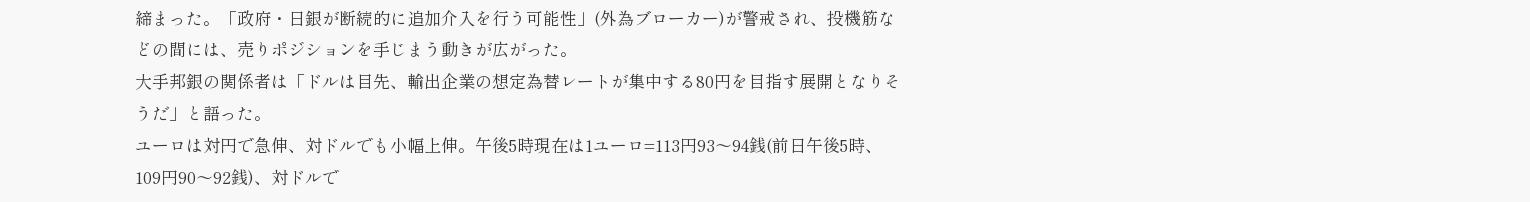締まった。「政府・日銀が断続的に追加介入を行う可能性」(外為ブローカー)が警戒され、投機筋などの間には、売りポジションを手じまう動きが広がった。
大手邦銀の関係者は「ドルは目先、輸出企業の想定為替レートが集中する80円を目指す展開となりそうだ」と語った。
ユーロは対円で急伸、対ドルでも小幅上伸。午後5時現在は1ユーロ=113円93〜94銭(前日午後5時、109円90〜92銭)、対ドルで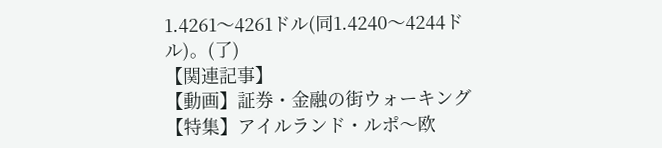1.4261〜4261ドル(同1.4240〜4244ドル)。(了)
【関連記事】
【動画】証券・金融の街ウォーキング
【特集】アイルランド・ルポ〜欧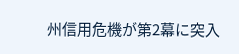州信用危機が第2幕に突入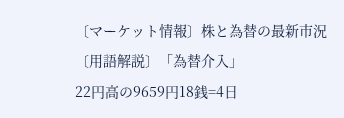〔マーケット情報〕株と為替の最新市況
〔用語解説〕「為替介入」
22円高の9659円18銭=4日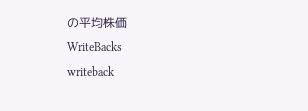の平均株価
WriteBacks
writeback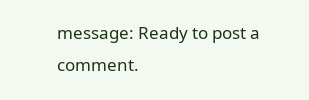message: Ready to post a comment.